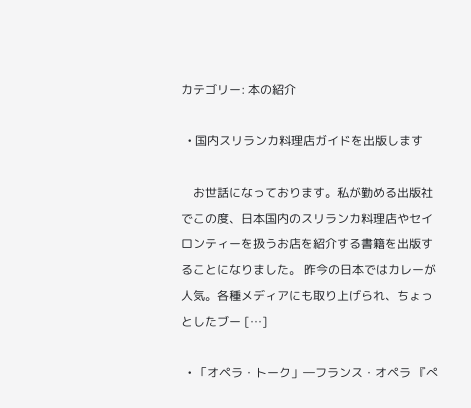カテゴリー: 本の紹介

  • 国内スリランカ料理店ガイドを出版します

    お世話になっております。私が勤める出版社でこの度、日本国内のスリランカ料理店やセイロンティーを扱うお店を紹介する書籍を出版することになりました。 昨今の日本ではカレーが人気。各種メディアにも取り上げられ、ちょっとしたブー […]

  • 「オペラ・トーク」―フランス・オペラ 『ぺ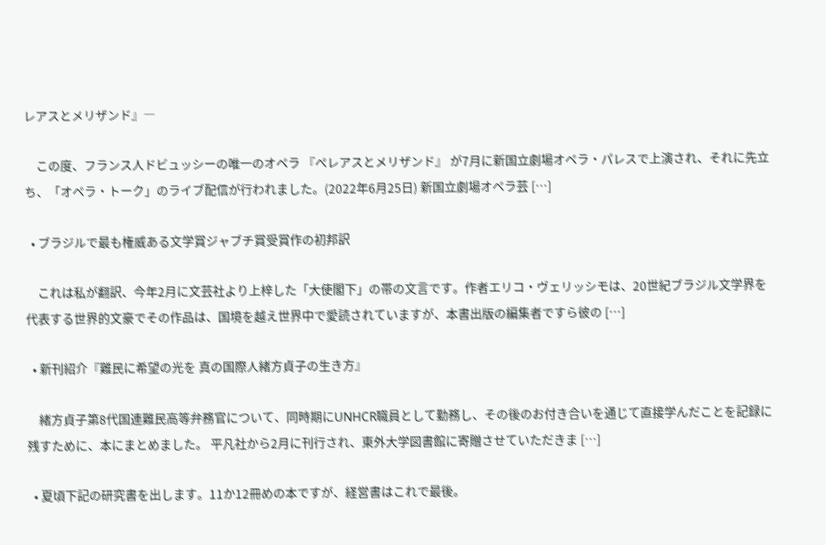レアスとメリザンド』―

    この度、フランス人ドビュッシーの唯一のオペラ 『ぺレアスとメリザンド』 が7月に新国立劇場オペラ・パレスで上演され、それに先立ち、「オペラ・トーク」のライブ配信が行われました。(2022年6月25日) 新国立劇場オペラ芸 […]

  • ブラジルで最も権威ある文学賞ジャブチ賞受賞作の初邦訳

    これは私が翻訳、今年2月に文芸社より上梓した「大使閣下」の帯の文言です。作者エリコ・ヴェリッシモは、20世紀ブラジル文学界を代表する世界的文豪でその作品は、国境を越え世界中で愛読されていますが、本書出版の編集者ですら彼の […]

  • 新刊紹介『難民に希望の光を 真の国際人緒方貞子の生き方』

    緒方貞子第8代国連難民高等弁務官について、同時期にUNHCR職員として勤務し、その後のお付き合いを通じて直接学んだことを記録に残すために、本にまとめました。 平凡社から2月に刊行され、東外大学図書館に寄贈させていただきま […]

  • 夏頃下記の研究書を出します。11か12冊めの本ですが、経営書はこれで最後。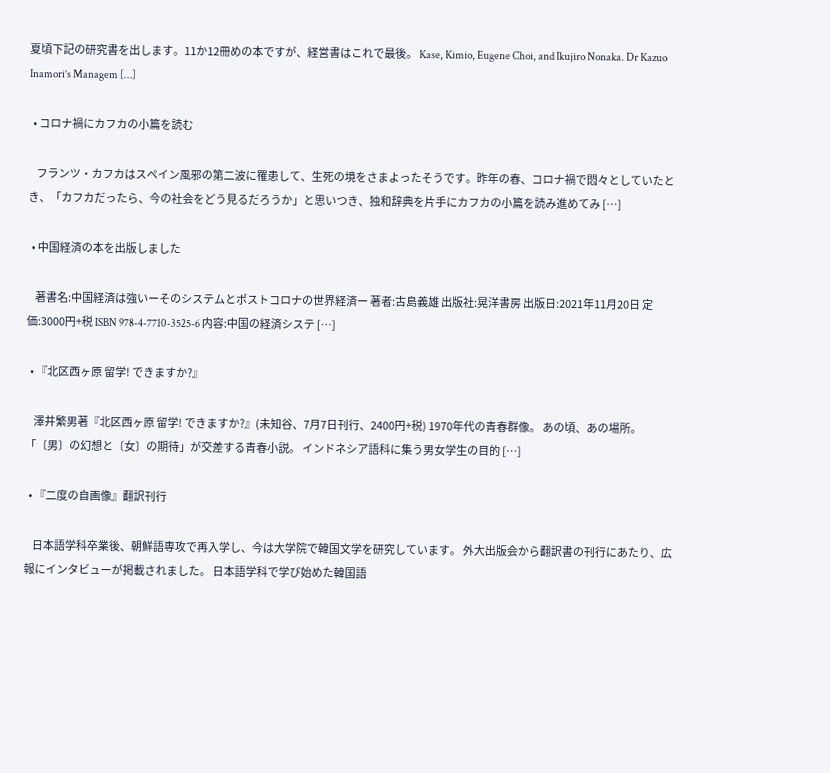夏頃下記の研究書を出します。11か12冊めの本ですが、経営書はこれで最後。 Kase, Kimio, Eugene Choi, and Ikujiro Nonaka. Dr Kazuo Inamori’s Managem […]

  • コロナ禍にカフカの小篇を読む

    フランツ・カフカはスペイン風邪の第二波に罹患して、生死の境をさまよったそうです。昨年の春、コロナ禍で悶々としていたとき、「カフカだったら、今の社会をどう見るだろうか」と思いつき、独和辞典を片手にカフカの小篇を読み進めてみ […]

  • 中国経済の本を出版しました

    著書名:中国経済は強いーそのシステムとポストコロナの世界経済ー 著者:古島義雄 出版社:晃洋書房 出版日:2021年11月20日 定価:3000円+税 ISBN 978-4-7710-3525-6 内容:中国の経済システ […]

  • 『北区西ヶ原 留学! できますか?』

    澤井繁男著『北区西ヶ原 留学! できますか?』(未知谷、7月7日刊行、2400円+税) 1970年代の青春群像。 あの頃、あの場所。「〔男〕の幻想と〔女〕の期待」が交差する青春小説。 インドネシア語科に集う男女学生の目的 […]

  • 『二度の自画像』翻訳刊行

    日本語学科卒業後、朝鮮語専攻で再入学し、今は大学院で韓国文学を研究しています。 外大出版会から翻訳書の刊行にあたり、広報にインタビューが掲載されました。 日本語学科で学び始めた韓国語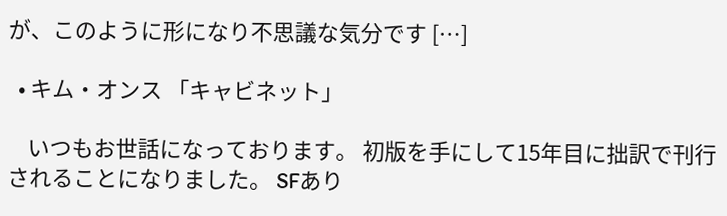が、このように形になり不思議な気分です […]

  • キム・オンス 「キャビネット」

    いつもお世話になっております。 初版を手にして15年目に拙訳で刊行されることになりました。 SFあり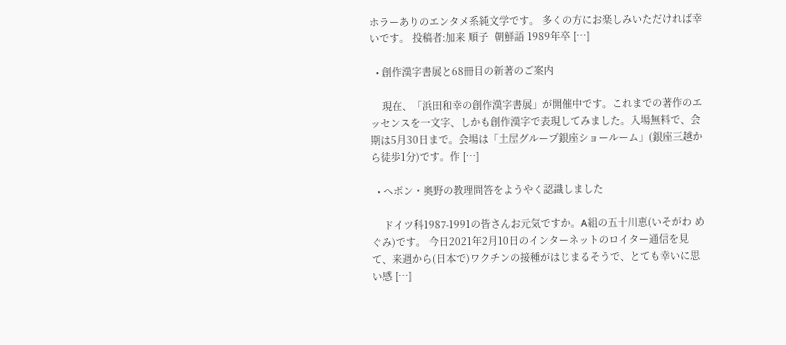ホラーありのエンタメ系純文学です。 多くの方にお楽しみいただければ幸いです。 投稿者:加来 順子  朝鮮語 1989年卒 […]

  • 創作漢字書展と68冊目の新著のご案内

    現在、「浜田和幸の創作漢字書展」が開催中です。これまでの著作のエッセンスを一文字、しかも創作漢字で表現してみました。入場無料で、会期は5月30日まで。会場は「土屋グループ銀座ショールーム」(銀座三越から徒歩1分)です。作 […]

  • ヘボン・奥野の教理問答をようやく認識しました

    ドイツ科1987-1991の皆さんお元気ですか。A組の五十川恵(いそがわ めぐみ)です。 今日2021年2月10日のインターネットのロイター通信を見て、来週から(日本で)ワクチンの接種がはじまるそうで、とても幸いに思い感 […]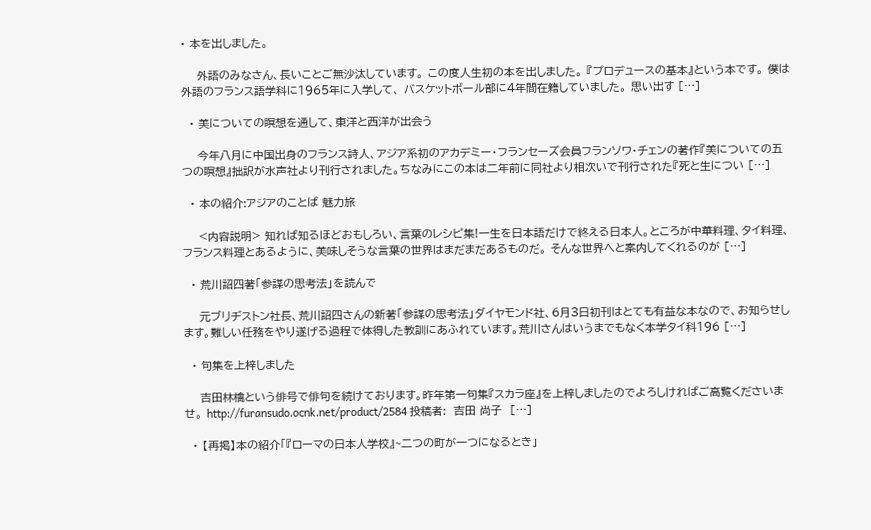• 本を出しました。

    外語のみなさん、長いことご無沙汰しています。 この度人生初の本を出しました。 『プロデュースの基本』という本です。 僕は外語のフランス語学科に1965年に入学して、 バスケットボール部に4年間在籍していました。 思い出す […]

  • 美についての瞑想を通して、東洋と西洋が出会う

    今年八月に中国出身のフランス詩人、アジア系初のアカデミー・フランセーズ会員フランソワ・チェンの著作『美についての五つの瞑想』拙訳が水声社より刊行されました。ちなみにこの本は二年前に同社より相次いで刊行された『死と生につい […]

  • 本の紹介:アジアのことば 魅力旅

    <内容説明> 知れば知るほどおもしろい、言葉のレシピ集!一生を日本語だけで終える日本人。ところが中華料理、タイ料理、フランス料理とあるように、美味しそうな言葉の世界はまだまだあるものだ。 そんな世界へと案内してくれるのが […]

  • 荒川詔四著「参謀の思考法」を読んで

    元ブリヂストン社長、荒川詔四さんの新著「参謀の思考法」ダイヤモンド社、6月3日初刊はとても有益な本なので、お知らせします。難しい任務をやり遂げる過程で体得した教訓にあふれています。荒川さんはいうまでもなく本学タイ科196 […]

  • 句集を上梓しました

    吉田林檎という俳号で俳句を続けております。昨年第一句集『スカラ座』を上梓しましたのでよろしければご高覧くださいませ。 http://furansudo.ocnk.net/product/2584 投稿者:  吉田 尚子  […]

  • 【再掲】本の紹介「『ローマの日本人学校』~二つの町が一つになるとき」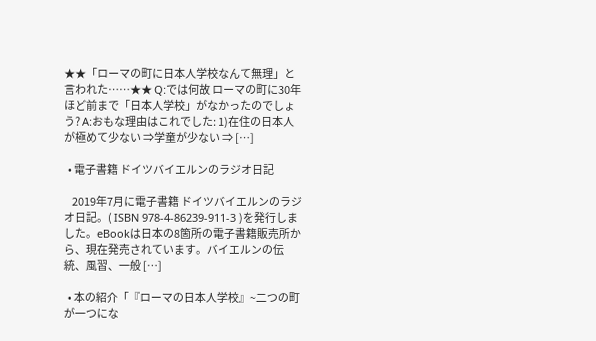★★「ローマの町に日本人学校なんて無理」と言われた……★★ Q:では何故 ローマの町に30年ほど前まで「日本人学校」がなかったのでしょう? A:おもな理由はこれでした: 1)在住の日本人が極めて少ない ⇒学童が少ない ⇒ […]

  • 電子書籍 ドイツバイエルンのラジオ日記

    2019年7月に電子書籍 ドイツバイエルンのラジオ日記。( ISBN 978-4-86239-911-3 )を発行しました。eBookは日本の8箇所の電子書籍販売所から、現在発売されています。バイエルンの伝統、風習、一般 […]

  • 本の紹介「『ローマの日本人学校』~二つの町が一つにな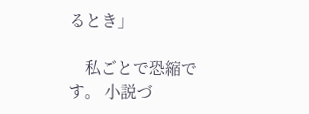るとき」

    私ごとで恐縮です。 小説づ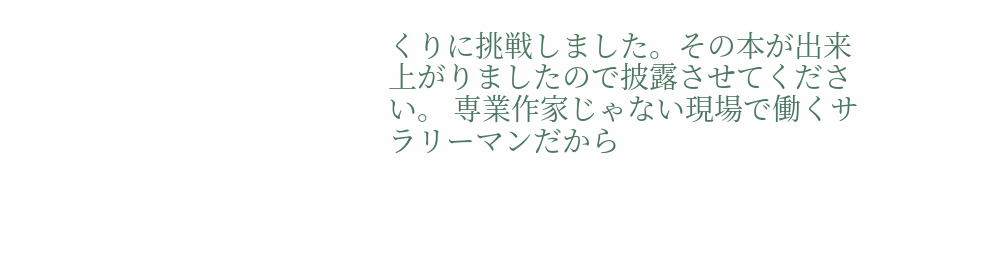くりに挑戦しました。その本が出来上がりましたので披露させてください。 専業作家じゃない現場で働くサラリーマンだから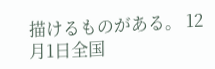描けるものがある。 12月1日全国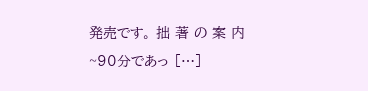発売です。 拙 著 の 案 内 ~90分であっ […]